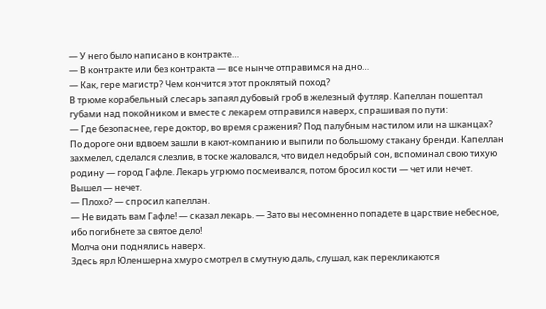— У него было написано в контракте…
— В контракте или без контракта — все нынче отправимся на дно…
— Как, гере магистр? Чем кончится этот проклятый поход?
В трюме корабельный слесарь запаял дубовый гроб в железный футляр. Капеллан пошептал губами над покойником и вместе с лекарем отправился наверх, спрашивая по пути:
— Где безопаснее, гере доктор, во время сражения? Под палубным настилом или на шканцах?
По дороге они вдвоем зашли в кают-компанию и выпили по большому стакану бренди. Капеллан захмелел, сделался слезлив, в тоске жаловался, что видел недобрый сон, вспоминал свою тихую родину — город Гафле. Лекарь угрюмо посмеивался, потом бросил кости — чет или нечет. Вышел — нечет.
— Плохо? — спросил капеллан.
— Не видать вам Гафле! — сказал лекарь. — Зато вы несомненно попадете в царствие небесное, ибо погибнете за святое дело!
Молча они поднялись наверх.
Здесь ярл Юленшерна хмуро смотрел в смутную даль, слушал, как перекликаются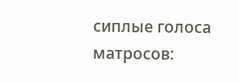сиплые голоса матросов: